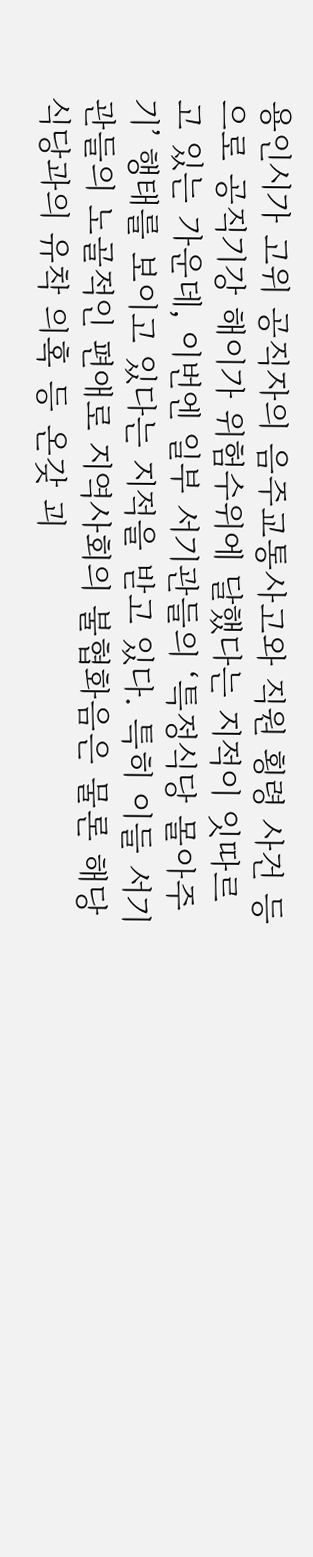용인시가 고위 공직자의 음주교통사고와 직원 횡령 사건 등으로 공직기강 해이가 위험수위에 달했다는 지적이 잇따르고 있는 가운데, 이번엔 일부 서기관들의 ‘특정식당 몰아주기’ 행태를 보이고 있다는 지적을 받고 있다. 특히 이들 서기관들의 노골적인 편애로 지역사회의 불협화음은 물론 해당 식당과의 유착 의혹 등 온갖 괴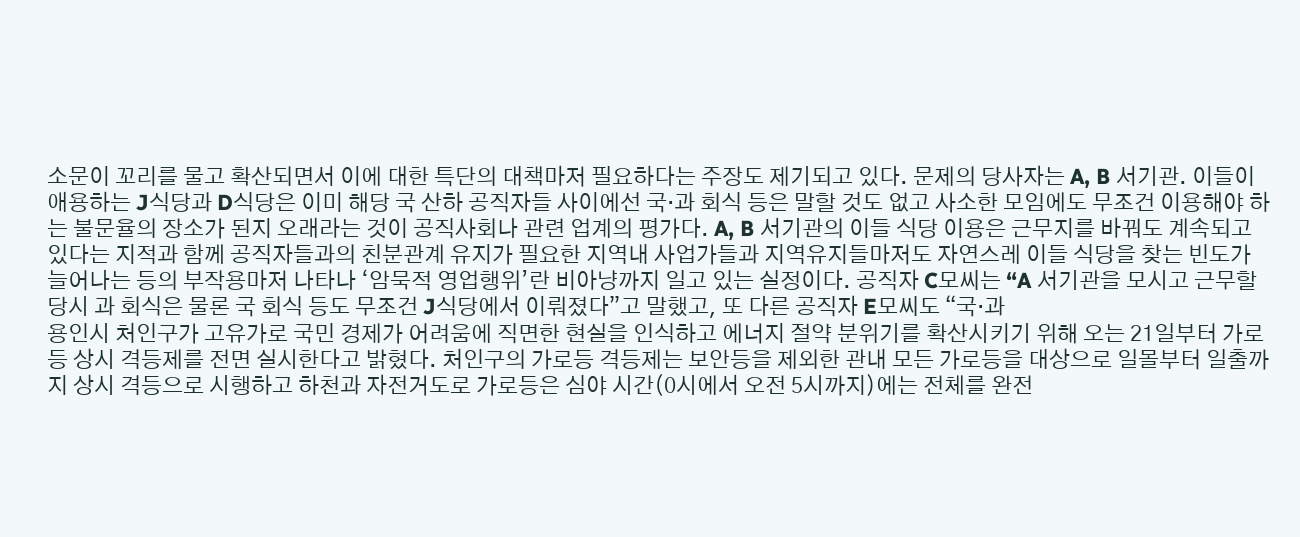소문이 꼬리를 물고 확산되면서 이에 대한 특단의 대책마저 필요하다는 주장도 제기되고 있다. 문제의 당사자는 A, B 서기관. 이들이 애용하는 J식당과 D식당은 이미 해당 국 산하 공직자들 사이에선 국·과 회식 등은 말할 것도 없고 사소한 모임에도 무조건 이용해야 하는 불문율의 장소가 된지 오래라는 것이 공직사회나 관련 업계의 평가다. A, B 서기관의 이들 식당 이용은 근무지를 바꿔도 계속되고 있다는 지적과 함께 공직자들과의 친분관계 유지가 필요한 지역내 사업가들과 지역유지들마저도 자연스레 이들 식당을 찾는 빈도가 늘어나는 등의 부작용마저 나타나 ‘암묵적 영업행위’란 비아냥까지 일고 있는 실정이다. 공직자 C모씨는 “A 서기관을 모시고 근무할 당시 과 회식은 물론 국 회식 등도 무조건 J식당에서 이뤄졌다”고 말했고, 또 다른 공직자 E모씨도 “국·과
용인시 처인구가 고유가로 국민 경제가 어려움에 직면한 현실을 인식하고 에너지 절약 분위기를 확산시키기 위해 오는 21일부터 가로등 상시 격등제를 전면 실시한다고 밝혔다. 처인구의 가로등 격등제는 보안등을 제외한 관내 모든 가로등을 대상으로 일몰부터 일출까지 상시 격등으로 시행하고 하천과 자전거도로 가로등은 심야 시간(0시에서 오전 5시까지)에는 전체를 완전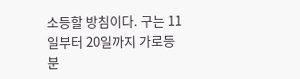소등할 방침이다. 구는 11일부터 20일까지 가로등 분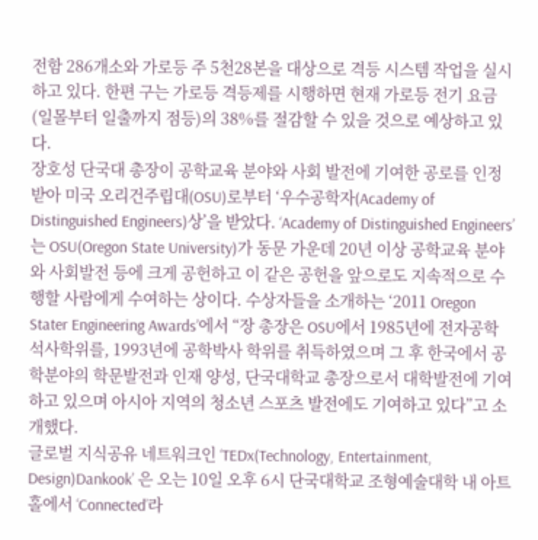전함 286개소와 가로등 주 5천28본을 대상으로 격등 시스템 작업을 실시하고 있다. 한편 구는 가로등 격등제를 시행하면 현재 가로등 전기 요금(일몰부터 일출까지 점등)의 38%를 절감할 수 있을 것으로 예상하고 있다.
장호성 단국대 총장이 공학교육 분야와 사회 발전에 기여한 공로를 인정받아 미국 오리건주립대(OSU)로부터 ‘우수공학자(Academy of Distinguished Engineers)상’을 받았다. ‘Academy of Distinguished Engineers’는 OSU(Oregon State University)가 동문 가운데 20년 이상 공학교육 분야와 사회발전 등에 크게 공헌하고 이 같은 공헌을 앞으로도 지속적으로 수행할 사람에게 수여하는 상이다. 수상자들을 소개하는 ‘2011 Oregon Stater Engineering Awards’에서 “장 총장은 OSU에서 1985년에 전자공학 석사학위를, 1993년에 공학박사 학위를 취득하였으며 그 후 한국에서 공학분야의 학문발전과 인재 양성, 단국대학교 총장으로서 대학발전에 기여하고 있으며 아시아 지역의 청소년 스포츠 발전에도 기여하고 있다”고 소개했다.
글로벌 지식공유 네트워크인 ‘TEDx(Technology, Entertainment, Design)Dankook’ 은 오는 10일 오후 6시 단국대학교 조형예술대학 내 아트홀에서 ‘Connected’라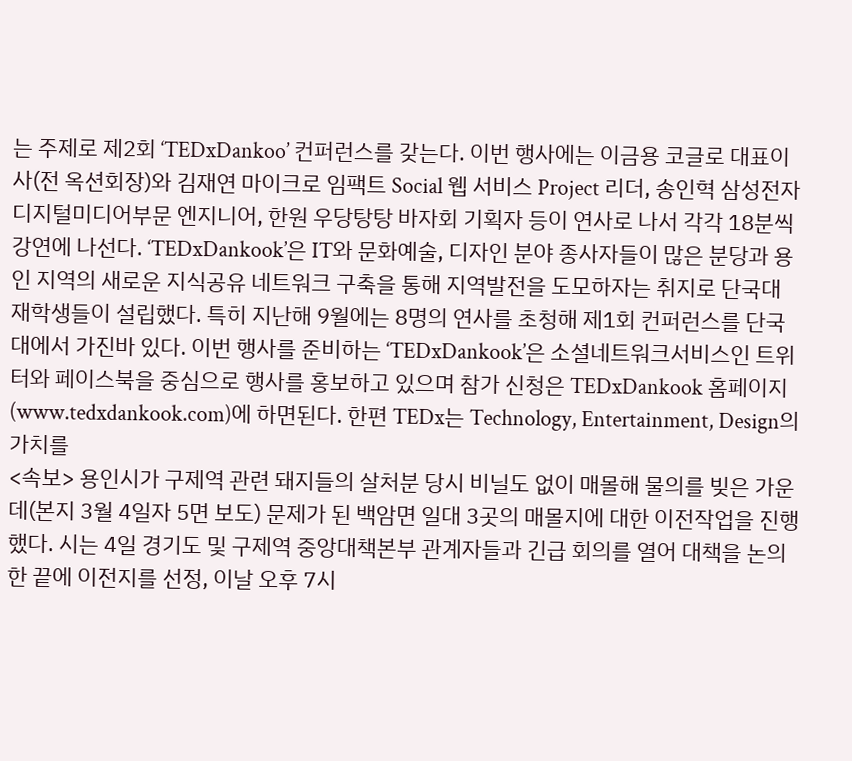는 주제로 제2회 ‘TEDxDankoo’ 컨퍼런스를 갖는다. 이번 행사에는 이금용 코글로 대표이사(전 옥션회장)와 김재연 마이크로 임팩트 Social 웹 서비스 Project 리더, 송인혁 삼성전자 디지털미디어부문 엔지니어, 한원 우당탕탕 바자회 기획자 등이 연사로 나서 각각 18분씩 강연에 나선다. ‘TEDxDankook’은 IT와 문화예술, 디자인 분야 종사자들이 많은 분당과 용인 지역의 새로운 지식공유 네트워크 구축을 통해 지역발전을 도모하자는 취지로 단국대 재학생들이 설립했다. 특히 지난해 9월에는 8명의 연사를 초청해 제1회 컨퍼런스를 단국대에서 가진바 있다. 이번 행사를 준비하는 ‘TEDxDankook’은 소셜네트워크서비스인 트위터와 페이스북을 중심으로 행사를 홍보하고 있으며 참가 신청은 TEDxDankook 홈페이지(www.tedxdankook.com)에 하면된다. 한편 TEDx는 Technology, Entertainment, Design의 가치를
<속보> 용인시가 구제역 관련 돼지들의 살처분 당시 비닐도 없이 매몰해 물의를 빚은 가운데(본지 3월 4일자 5면 보도) 문제가 된 백암면 일대 3곳의 매몰지에 대한 이전작업을 진행했다. 시는 4일 경기도 및 구제역 중앙대책본부 관계자들과 긴급 회의를 열어 대책을 논의한 끝에 이전지를 선정, 이날 오후 7시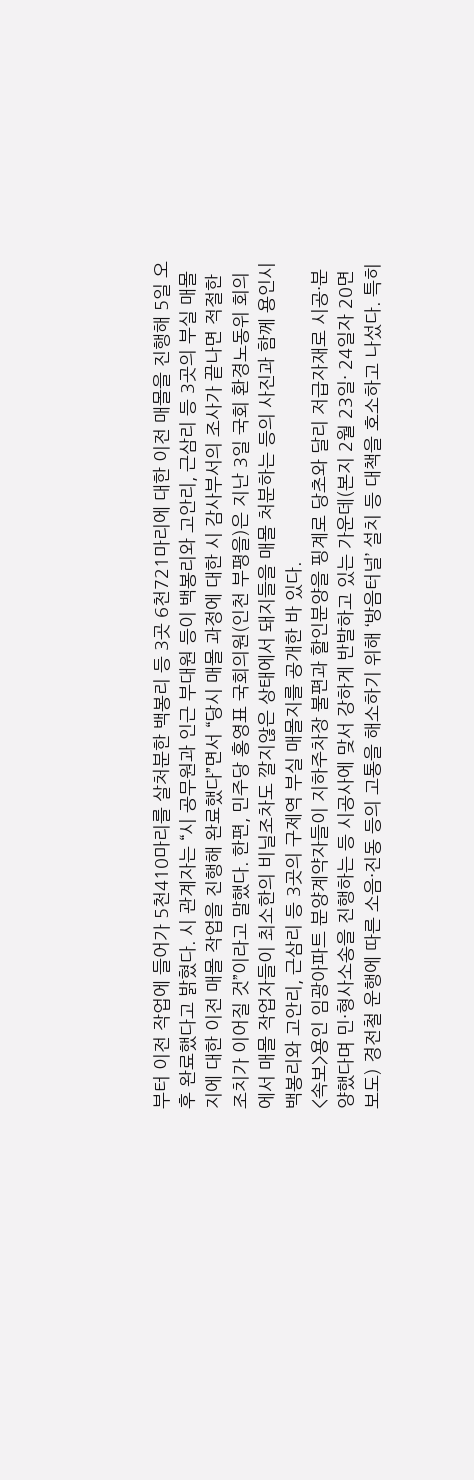부터 이전 작업에 들어가 5천410마리를 살처분한 백봉리 등 3곳 6천721마리에 대한 이전 매몰을 진행해 5일 오후 완료했다고 밝혔다. 시 관계자는 “시 공무원과 인근 부대원 등이 백봉리와 고안리, 근삼리 등 3곳의 부실 매몰지에 대한 이전 매몰 작업을 진행해 완료했다”면서 “당시 매몰 과정에 대한 시 감사부서의 조사가 끝나면 적절한 조치가 이어질 것”이라고 말했다. 한편, 민주당 홍영표 국회의원(인천 부평을)은 지난 3일 국회 환경노동위 회의에서 매몰 작업자들이 최소한의 비닐조차도 깔지않은 상태에서 돼지들을 매몰 처분하는 등의 사진과 함께 용인시 백봉리와 고안리, 근삼리 등 3곳의 구제역 부실 매몰지를 공개한 바 있다.
<속보>용인 임광아파트 분양계약자들이 지하주차장 불편과 할인분양을 핑계로 당초와 달리 저급자재로 시공·분양했다며 민·형사소송을 진행하는 등 시공사에 맞서 강하게 반발하고 있는 가운데(본지 2월 23일· 24일자 20면 보도) 경전철 운행에 따른 소음·진동 등의 고통을 해소하기 위해 ‘방음터널’ 설치 등 대책을 호소하고 나섰다. 특히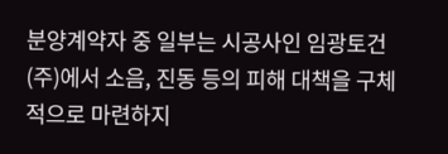분양계약자 중 일부는 시공사인 임광토건(주)에서 소음, 진동 등의 피해 대책을 구체적으로 마련하지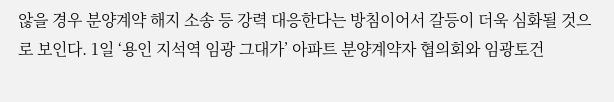않을 경우 분양계약 해지 소송 등 강력 대응한다는 방침이어서 갈등이 더욱 심화될 것으로 보인다. 1일 ‘용인 지석역 임광 그대가’ 아파트 분양계약자 협의회와 임광토건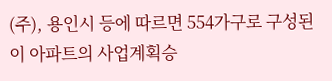(주), 용인시 등에 따르면 554가구로 구성된 이 아파트의 사업계획승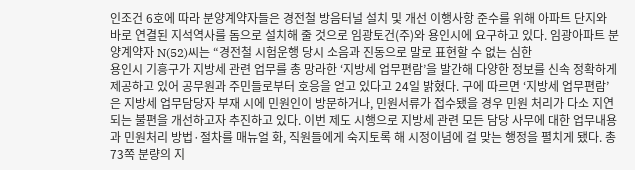인조건 6호에 따라 분양계약자들은 경전철 방음터널 설치 및 개선 이행사항 준수를 위해 아파트 단지와 바로 연결된 지석역사를 돔으로 설치해 줄 것으로 임광토건(주)와 용인시에 요구하고 있다. 임광아파트 분양계약자 N(52)씨는 “경전철 시험운행 당시 소음과 진동으로 말로 표현할 수 없는 심한
용인시 기흥구가 지방세 관련 업무를 총 망라한 ‘지방세 업무편람’을 발간해 다양한 정보를 신속 정확하게 제공하고 있어 공무원과 주민들로부터 호응을 얻고 있다고 24일 밝혔다. 구에 따르면 ‘지방세 업무편람’은 지방세 업무담당자 부재 시에 민원인이 방문하거나, 민원서류가 접수됐을 경우 민원 처리가 다소 지연되는 불편을 개선하고자 추진하고 있다. 이번 제도 시행으로 지방세 관련 모든 담당 사무에 대한 업무내용과 민원처리 방법·절차를 매뉴얼 화, 직원들에게 숙지토록 해 시정이념에 걸 맞는 행정을 펼치게 됐다. 총 73쪽 분량의 지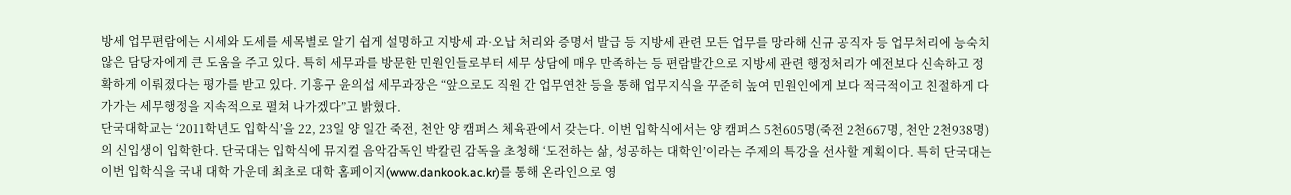방세 업무편람에는 시세와 도세를 세목별로 알기 쉽게 설명하고 지방세 과·오납 처리와 증명서 발급 등 지방세 관련 모든 업무를 망라해 신규 공직자 등 업무처리에 능숙치 않은 담당자에게 큰 도움을 주고 있다. 특히 세무과를 방문한 민원인들로부터 세무 상담에 매우 만족하는 등 편람발간으로 지방세 관련 행정처리가 예전보다 신속하고 정확하게 이뤄졌다는 평가를 받고 있다. 기흥구 윤의섭 세무과장은 “앞으로도 직원 간 업무연찬 등을 통해 업무지식을 꾸준히 높여 민원인에게 보다 적극적이고 친절하게 다가가는 세무행정을 지속적으로 펼쳐 나가겠다”고 밝혔다.
단국대학교는 ‘2011학년도 입학식’을 22, 23일 양 일간 죽전, 천안 양 캠퍼스 체육관에서 갖는다. 이번 입학식에서는 양 캠퍼스 5천605명(죽전 2천667명, 천안 2천938명)의 신입생이 입학한다. 단국대는 입학식에 뮤지컬 음악감독인 박칼린 감독을 초청해 ‘도전하는 삶, 성공하는 대학인’이라는 주제의 특강을 선사할 계획이다. 특히 단국대는 이번 입학식을 국내 대학 가운데 최초로 대학 홈페이지(www.dankook.ac.kr)를 통해 온라인으로 영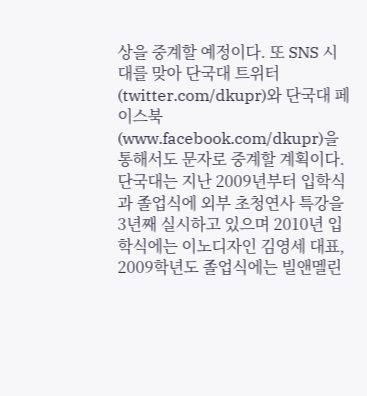상을 중계할 예정이다. 또 SNS 시대를 맞아 단국대 트위터(twitter.com/dkupr)와 단국대 페이스북(www.facebook.com/dkupr)을 통해서도 문자로 중계할 계획이다. 단국대는 지난 2009년부터 입학식과 졸업식에 외부 초청연사 특강을 3년째 실시하고 있으며 2010년 입학식에는 이노디자인 김영세 대표, 2009학년도 졸업식에는 빌앤멜린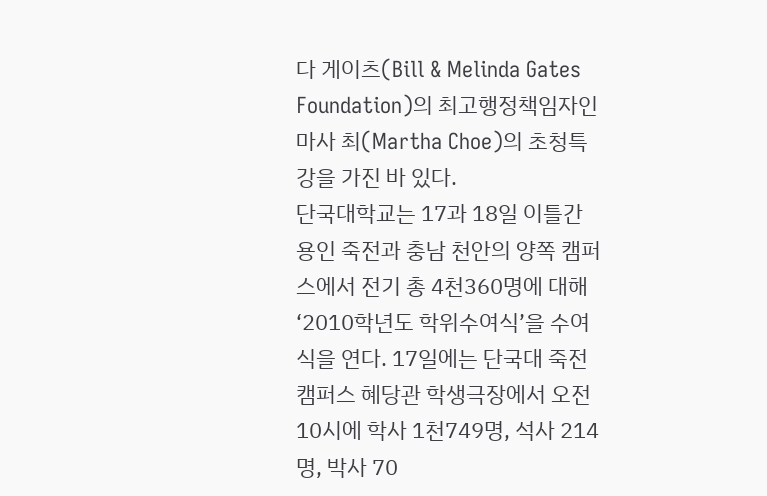다 게이츠(Bill & Melinda Gates Foundation)의 최고행정책임자인 마사 최(Martha Choe)의 초청특강을 가진 바 있다.
단국대학교는 17과 18일 이틀간 용인 죽전과 충남 천안의 양쪽 캠퍼스에서 전기 총 4천360명에 대해 ‘2010학년도 학위수여식’을 수여식을 연다. 17일에는 단국대 죽전캠퍼스 혜당관 학생극장에서 오전 10시에 학사 1천749명, 석사 214명, 박사 70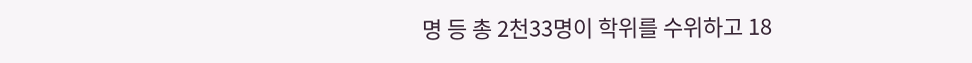명 등 총 2천33명이 학위를 수위하고 18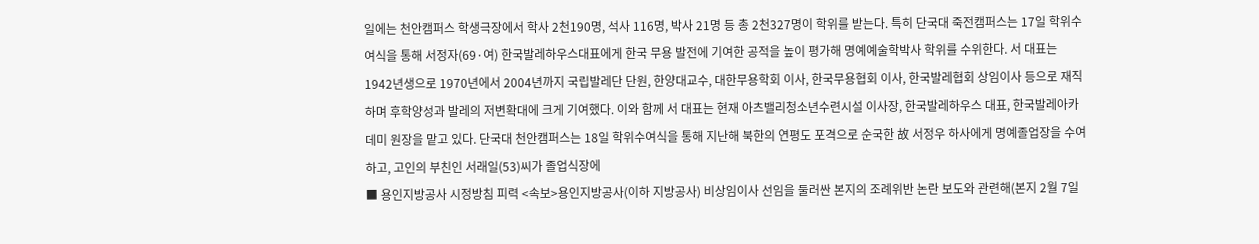일에는 천안캠퍼스 학생극장에서 학사 2천190명, 석사 116명, 박사 21명 등 총 2천327명이 학위를 받는다. 특히 단국대 죽전캠퍼스는 17일 학위수여식을 통해 서정자(69·여) 한국발레하우스대표에게 한국 무용 발전에 기여한 공적을 높이 평가해 명예예술학박사 학위를 수위한다. 서 대표는 1942년생으로 1970년에서 2004년까지 국립발레단 단원, 한양대교수, 대한무용학회 이사, 한국무용협회 이사, 한국발레협회 상임이사 등으로 재직하며 후학양성과 발레의 저변확대에 크게 기여했다. 이와 함께 서 대표는 현재 아츠밸리청소년수련시설 이사장, 한국발레하우스 대표, 한국발레아카데미 원장을 맡고 있다. 단국대 천안캠퍼스는 18일 학위수여식을 통해 지난해 북한의 연평도 포격으로 순국한 故 서정우 하사에게 명예졸업장을 수여하고, 고인의 부친인 서래일(53)씨가 졸업식장에
■ 용인지방공사 시정방침 피력 <속보>용인지방공사(이하 지방공사) 비상임이사 선임을 둘러싼 본지의 조례위반 논란 보도와 관련해(본지 2월 7일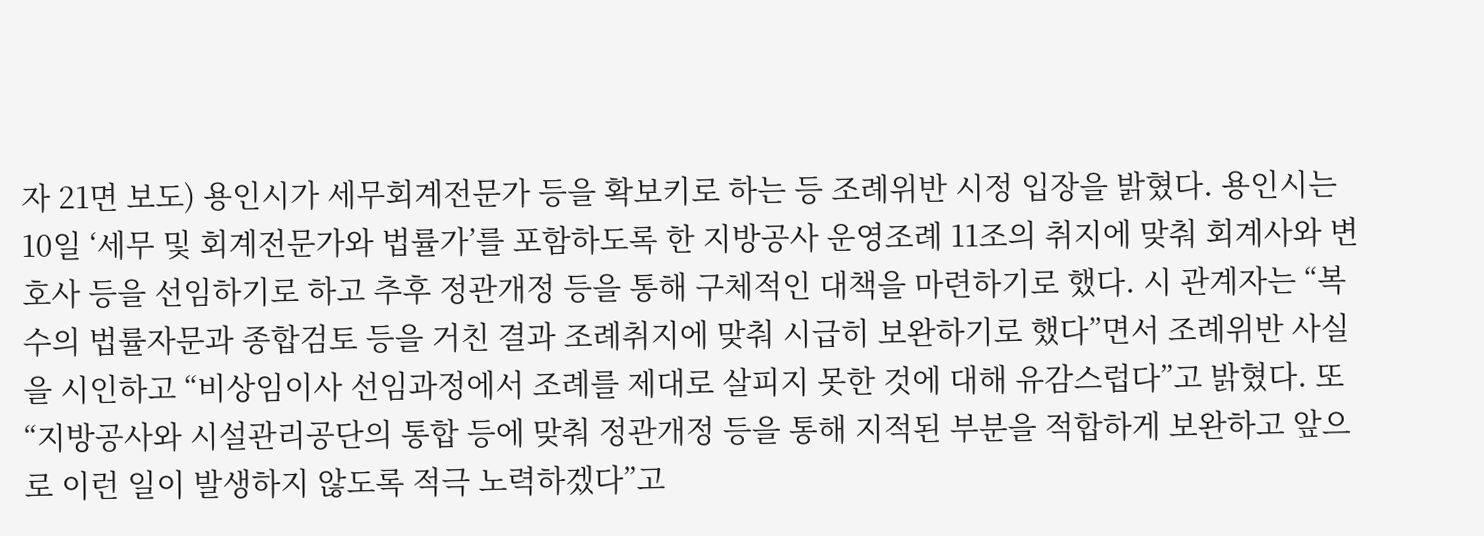자 21면 보도) 용인시가 세무회계전문가 등을 확보키로 하는 등 조례위반 시정 입장을 밝혔다. 용인시는 10일 ‘세무 및 회계전문가와 법률가’를 포함하도록 한 지방공사 운영조례 11조의 취지에 맞춰 회계사와 변호사 등을 선임하기로 하고 추후 정관개정 등을 통해 구체적인 대책을 마련하기로 했다. 시 관계자는 “복수의 법률자문과 종합검토 등을 거친 결과 조례취지에 맞춰 시급히 보완하기로 했다”면서 조례위반 사실을 시인하고 “비상임이사 선임과정에서 조례를 제대로 살피지 못한 것에 대해 유감스럽다”고 밝혔다. 또 “지방공사와 시설관리공단의 통합 등에 맞춰 정관개정 등을 통해 지적된 부분을 적합하게 보완하고 앞으로 이런 일이 발생하지 않도록 적극 노력하겠다”고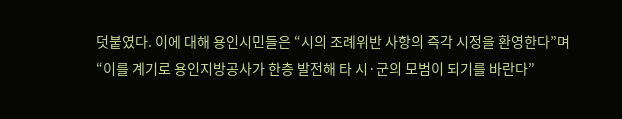덧붙였다. 이에 대해 용인시민들은 “시의 조례위반 사항의 즉각 시정을 환영한다”며 “이를 계기로 용인지방공사가 한층 발전해 타 시·군의 모범이 되기를 바란다”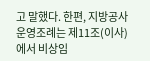고 말했다. 한편, 지방공사 운영조례는 제11조(이사)에서 비상임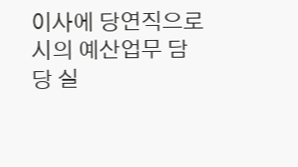이사에 당연직으로 시의 예산업무 담당 실